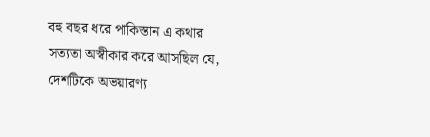বহু বছর ধরে পাকিস্তান এ কথার সত্যতা অস্বীকার করে আসছিল যে, দেশটিকে অভয়ারণ্য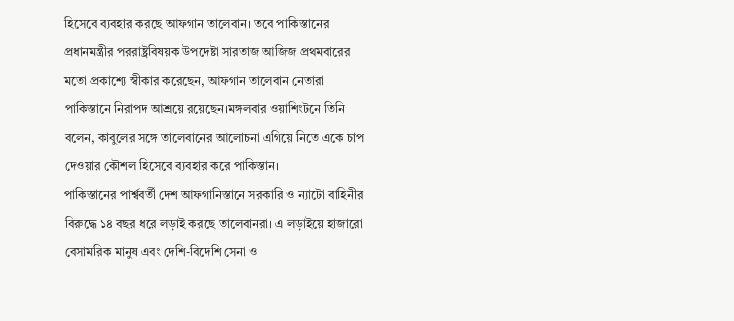হিসেবে ব্যবহার করছে আফগান তালেবান। তবে পাকিস্তানের প্রধানমন্ত্রীর পররাষ্ট্রবিষয়ক উপদেষ্টা সারতাজ আজিজ প্রথমবারের মতো প্রকাশ্যে স্বীকার করেছেন, আফগান তালেবান নেতারা পাকিস্তানে নিরাপদ আশ্রয়ে রয়েছেন।মঙ্গলবার ওয়াশিংটনে তিনি বলেন, কাবুলের সঙ্গে তালেবানের আলোচনা এগিয়ে নিতে একে চাপ দেওয়ার কৌশল হিসেবে ব্যবহার করে পাকিস্তান।
পাকিস্তানের পার্শ্ববর্তী দেশ আফগানিস্তানে সরকারি ও ন্যাটো বাহিনীর বিরুদ্ধে ১৪ বছর ধরে লড়াই করছে তালেবানরা। এ লড়াইয়ে হাজারো বেসামরিক মানুষ এবং দেশি-বিদেশি সেনা ও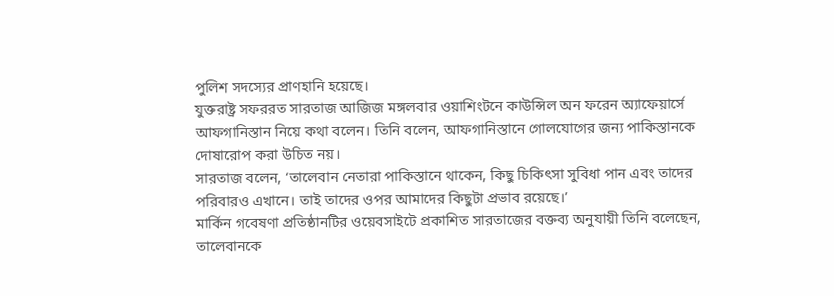পুলিশ সদস্যের প্রাণহানি হয়েছে।
যুক্তরাষ্ট্র সফররত সারতাজ আজিজ মঙ্গলবার ওয়াশিংটনে কাউন্সিল অন ফরেন অ্যাফেয়ার্সে আফগানিস্তান নিয়ে কথা বলেন। তিনি বলেন, আফগানিস্তানে গোলযোগের জন্য পাকিস্তানকে দোষারোপ করা উচিত নয়।
সারতাজ বলেন, ‘তালেবান নেতারা পাকিস্তানে থাকেন, কিছু চিকিৎসা সুবিধা পান এবং তাদের পরিবারও এখানে। তাই তাদের ওপর আমাদের কিছুটা প্রভাব রয়েছে।’
মার্কিন গবেষণা প্রতিষ্ঠানটির ওয়েবসাইটে প্রকাশিত সারতাজের বক্তব্য অনুযায়ী তিনি বলেছেন, তালেবানকে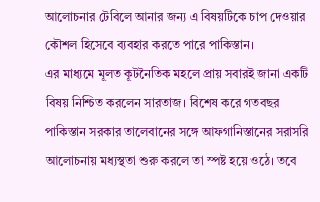আলোচনার টেবিলে আনার জন্য এ বিষয়টিকে চাপ দেওয়ার কৌশল হিসেবে ব্যবহার করতে পারে পাকিস্তান।
এর মাধ্যমে মূলত কূটনৈতিক মহলে প্রায় সবারই জানা একটি বিষয় নিশ্চিত করলেন সারতাজ। বিশেষ করে গতবছর পাকিস্তান সরকার তালেবানের সঙ্গে আফগানিস্তানের সরাসরি আলোচনায় মধ্যস্থতা শুরু করলে তা স্পষ্ট হয়ে ওঠে। তবে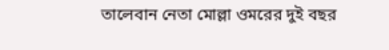তালেবান নেতা মোল্লা ওমরের দুই বছর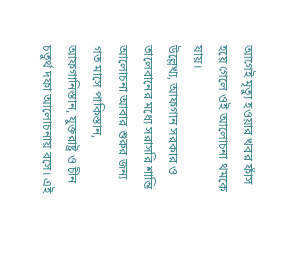আগেই মৃত্যু হওয়ার খবর ফাঁস হয়ে গেলে ওই আলোচনা থমকে যায়।
উল্লেখ্য, আফগান সরকার ও তালেবানের মধ্যে সরাসরি শান্তি আলোচনা আবার শুরুর জন্য গত মাসে পাকিস্তান, আফগানিস্তান, যুক্তরাষ্ট্র ও চীন চতুর্থ দফা আলোচনায় বসে। এই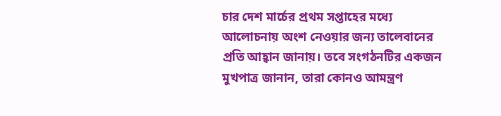চার দেশ মার্চের প্রথম সপ্তাহের মধ্যে আলোচনায় অংশ নেওয়ার জন্য তালেবানের প্রতি আহ্বান জানায়। তবে সংগঠনটির একজন মুখপাত্র জানান, তারা কোনও আমন্ত্রণ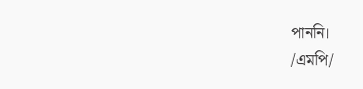পাননি।
/এমপি/